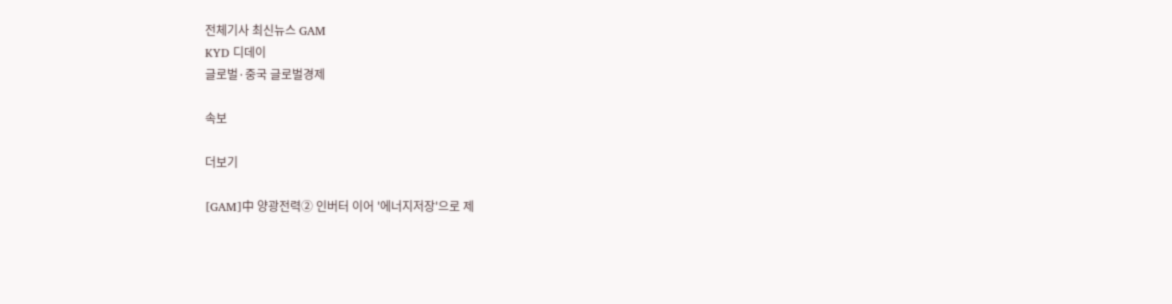전체기사 최신뉴스 GAM
KYD 디데이
글로벌·중국 글로벌경제

속보

더보기

[GAM]中 양광전력② 인버터 이어 '에너지저장'으로 제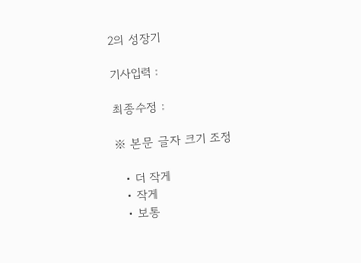2의 성장기

기사입력 :

최종수정 :

※ 본문 글자 크기 조정

  • 더 작게
  • 작게
  • 보통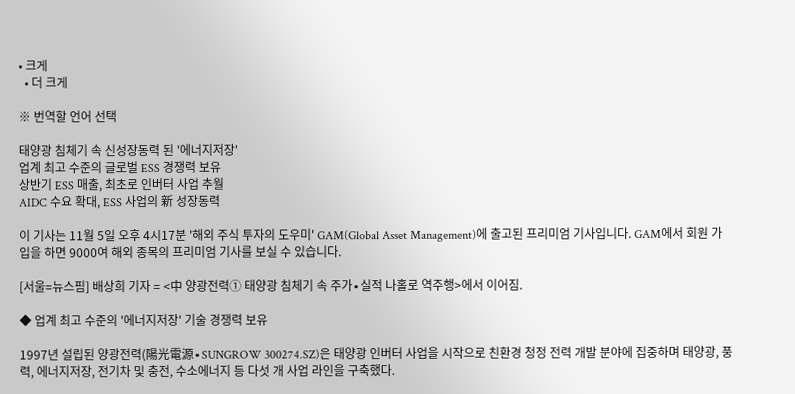• 크게
  • 더 크게

※ 번역할 언어 선택

태양광 침체기 속 신성장동력 된 '에너지저장'
업계 최고 수준의 글로벌 ESS 경쟁력 보유
상반기 ESS 매출, 최초로 인버터 사업 추월
AIDC 수요 확대, ESS 사업의 新 성장동력

이 기사는 11월 5일 오후 4시17분 '해외 주식 투자의 도우미' GAM(Global Asset Management)에 출고된 프리미엄 기사입니다. GAM에서 회원 가입을 하면 9000여 해외 종목의 프리미엄 기사를 보실 수 있습니다.

[서울=뉴스핌] 배상희 기자 = <中 양광전력① 태양광 침체기 속 주가∙실적 나홀로 역주행>에서 이어짐.

◆ 업계 최고 수준의 '에너지저장' 기술 경쟁력 보유

1997년 설립된 양광전력(陽光電源∙SUNGROW 300274.SZ)은 태양광 인버터 사업을 시작으로 친환경 청정 전력 개발 분야에 집중하며 태양광, 풍력, 에너지저장, 전기차 및 충전, 수소에너지 등 다섯 개 사업 라인을 구축했다.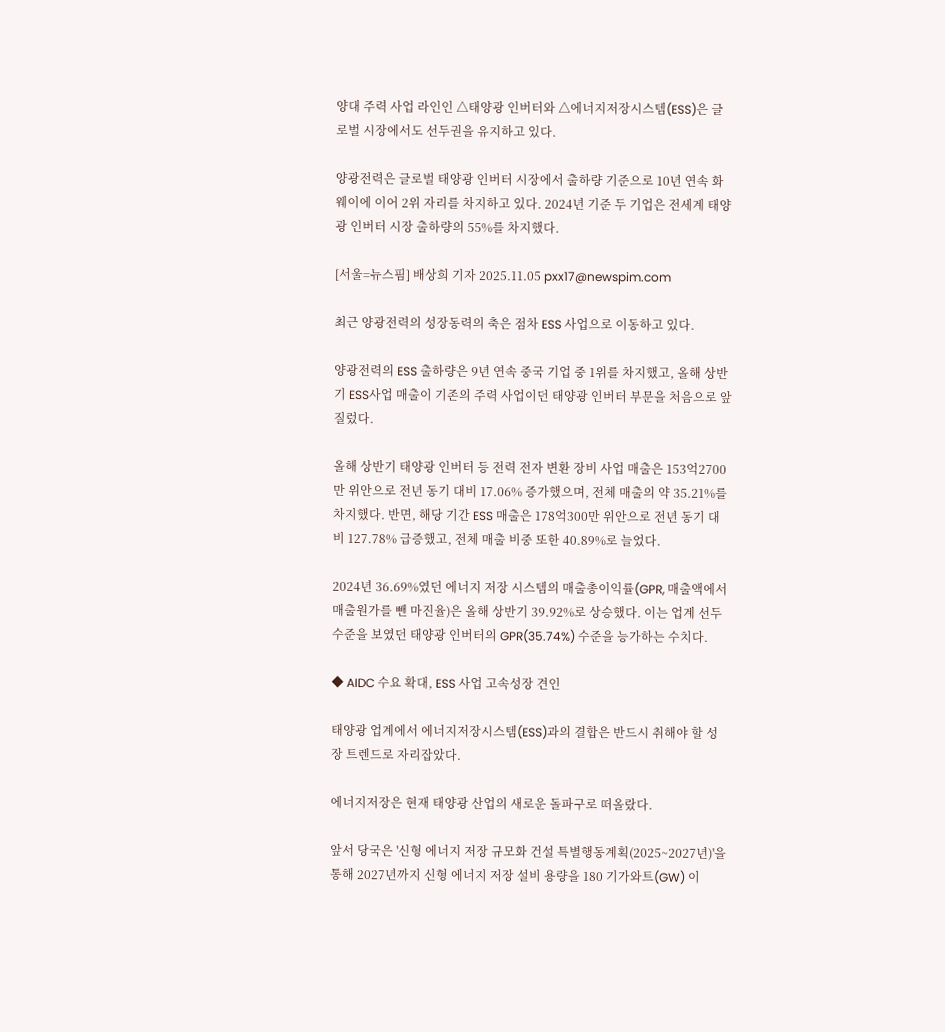양대 주력 사업 라인인 △태양광 인버터와 △에너지저장시스템(ESS)은 글로벌 시장에서도 선두권을 유지하고 있다.

양광전력은 글로벌 태양광 인버터 시장에서 출하량 기준으로 10년 연속 화웨이에 이어 2위 자리를 차지하고 있다. 2024년 기준 두 기업은 전세계 태양광 인버터 시장 출하량의 55%를 차지했다.

[서울=뉴스핌] 배상희 기자 2025.11.05 pxx17@newspim.com

최근 양광전력의 성장동력의 축은 점차 ESS 사업으로 이동하고 있다.

양광전력의 ESS 출하량은 9년 연속 중국 기업 중 1위를 차지했고, 올해 상반기 ESS사업 매출이 기존의 주력 사업이던 태양광 인버터 부문을 처음으로 앞질렀다.

올해 상반기 태양광 인버터 등 전력 전자 변환 장비 사업 매출은 153억2700만 위안으로 전년 동기 대비 17.06% 증가했으며, 전체 매출의 약 35.21%를 차지했다. 반면, 해당 기간 ESS 매출은 178억300만 위안으로 전년 동기 대비 127.78% 급증했고, 전체 매출 비중 또한 40.89%로 늘었다.

2024년 36.69%였던 에너지 저장 시스템의 매출총이익률(GPR, 매출액에서 매출원가를 뺀 마진율)은 올해 상반기 39.92%로 상승했다. 이는 업계 선두 수준을 보였던 태양광 인버터의 GPR(35.74%) 수준을 능가하는 수치다.

◆ AIDC 수요 확대, ESS 사업 고속성장 견인

태양광 업계에서 에너지저장시스템(ESS)과의 결합은 반드시 취해야 할 성장 트렌드로 자리잡았다.

에너지저장은 현재 태양광 산업의 새로운 돌파구로 떠올랐다.

앞서 당국은 '신형 에너지 저장 규모화 건설 특별행동계획(2025~2027년)'을 통해 2027년까지 신형 에너지 저장 설비 용량을 180 기가와트(GW) 이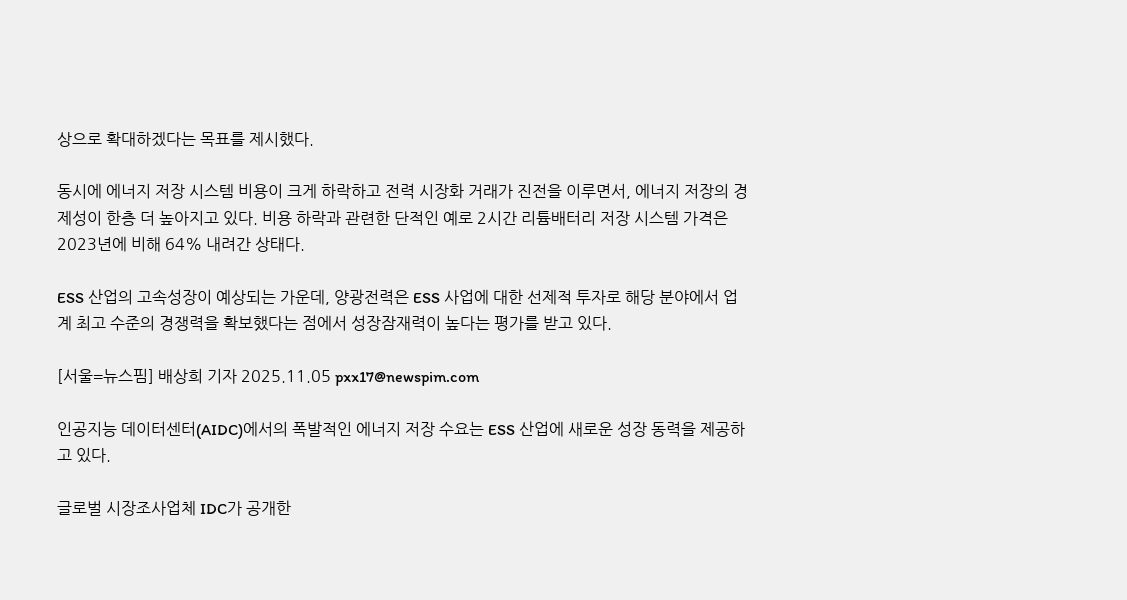상으로 확대하겠다는 목표를 제시했다.

동시에 에너지 저장 시스템 비용이 크게 하락하고 전력 시장화 거래가 진전을 이루면서, 에너지 저장의 경제성이 한층 더 높아지고 있다. 비용 하락과 관련한 단적인 예로 2시간 리튬배터리 저장 시스템 가격은 2023년에 비해 64% 내려간 상태다.

ESS 산업의 고속성장이 예상되는 가운데, 양광전력은 ESS 사업에 대한 선제적 투자로 해당 분야에서 업계 최고 수준의 경쟁력을 확보했다는 점에서 성장잠재력이 높다는 평가를 받고 있다.

[서울=뉴스핌] 배상희 기자 2025.11.05 pxx17@newspim.com

인공지능 데이터센터(AIDC)에서의 폭발적인 에너지 저장 수요는 ESS 산업에 새로운 성장 동력을 제공하고 있다.

글로벌 시장조사업체 IDC가 공개한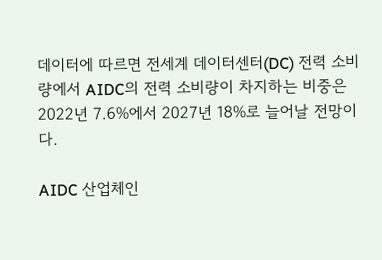데이터에 따르면 전세계 데이터센터(DC) 전력 소비량에서 AIDC의 전력 소비량이 차지하는 비중은 2022년 7.6%에서 2027년 18%로 늘어날 전망이다.

AIDC 산업체인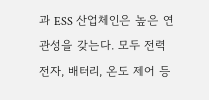과 ESS 산업체인은 높은 연관성을 갖는다. 모두 전력 전자, 배터리, 온도 제어 등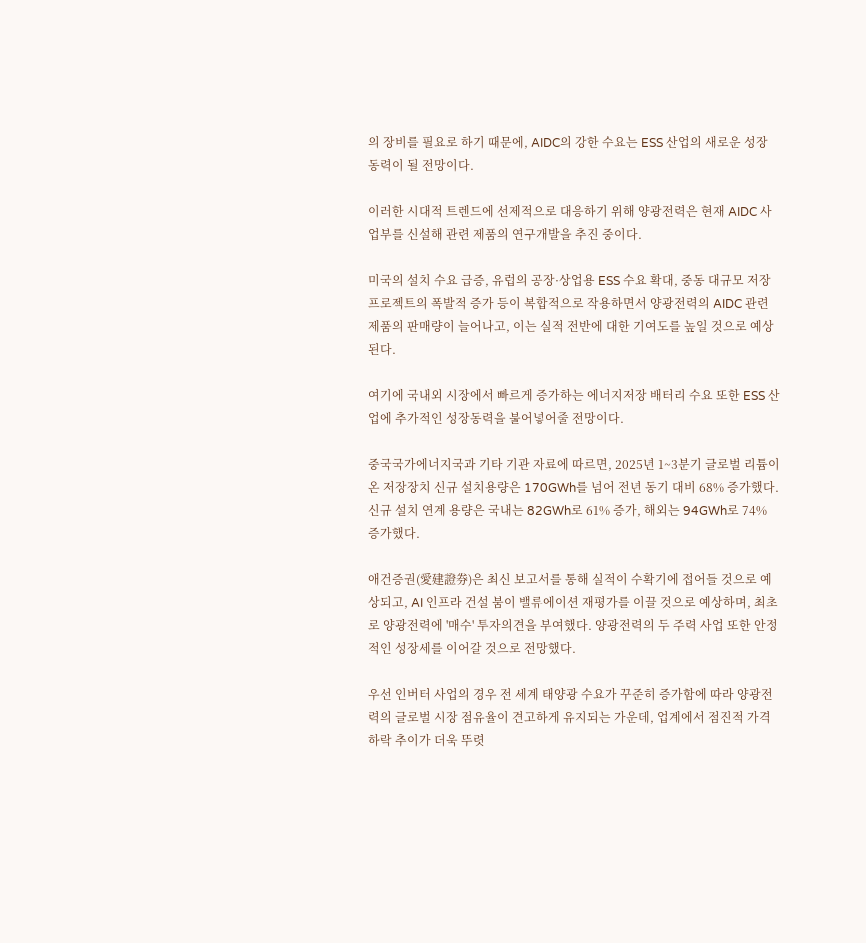의 장비를 필요로 하기 때문에, AIDC의 강한 수요는 ESS 산업의 새로운 성장 동력이 될 전망이다.

이러한 시대적 트렌드에 선제적으로 대응하기 위해 양광전력은 현재 AIDC 사업부를 신설해 관련 제품의 연구개발을 추진 중이다.

미국의 설치 수요 급증, 유럽의 공장·상업용 ESS 수요 확대, 중동 대규모 저장 프로젝트의 폭발적 증가 등이 복합적으로 작용하면서 양광전력의 AIDC 관련 제품의 판매량이 늘어나고, 이는 실적 전반에 대한 기여도를 높일 것으로 예상된다.

여기에 국내외 시장에서 빠르게 증가하는 에너지저장 배터리 수요 또한 ESS 산업에 추가적인 성장동력을 불어넣어줄 전망이다.

중국국가에너지국과 기타 기관 자료에 따르면, 2025년 1~3분기 글로벌 리튬이온 저장장치 신규 설치용량은 170GWh를 넘어 전년 동기 대비 68% 증가했다. 신규 설치 연계 용량은 국내는 82GWh로 61% 증가, 해외는 94GWh로 74% 증가했다.

애건증권(愛建證券)은 최신 보고서를 통해 실적이 수확기에 접어들 것으로 예상되고, AI 인프라 건설 붐이 밸류에이션 재평가를 이끌 것으로 예상하며, 최초로 양광전력에 '매수' 투자의견을 부여했다. 양광전력의 두 주력 사업 또한 안정적인 성장세를 이어갈 것으로 전망했다.

우선 인버터 사업의 경우 전 세계 태양광 수요가 꾸준히 증가함에 따라 양광전력의 글로벌 시장 점유율이 견고하게 유지되는 가운데, 업계에서 점진적 가격 하락 추이가 더욱 뚜렷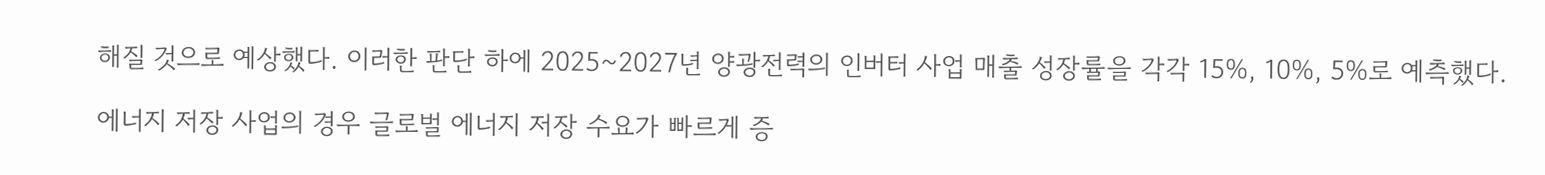해질 것으로 예상했다. 이러한 판단 하에 2025~2027년 양광전력의 인버터 사업 매출 성장률을 각각 15%, 10%, 5%로 예측했다.

에너지 저장 사업의 경우 글로벌 에너지 저장 수요가 빠르게 증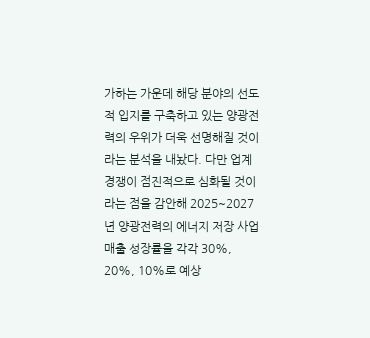가하는 가운데 해당 분야의 선도적 입지를 구축하고 있는 양광전력의 우위가 더욱 선명해질 것이라는 분석을 내놨다. 다만 업계 경쟁이 점진적으로 심화될 것이라는 점을 감안해 2025~2027년 양광전력의 에너지 저장 사업 매출 성장률을 각각 30%, 20%, 10%로 예상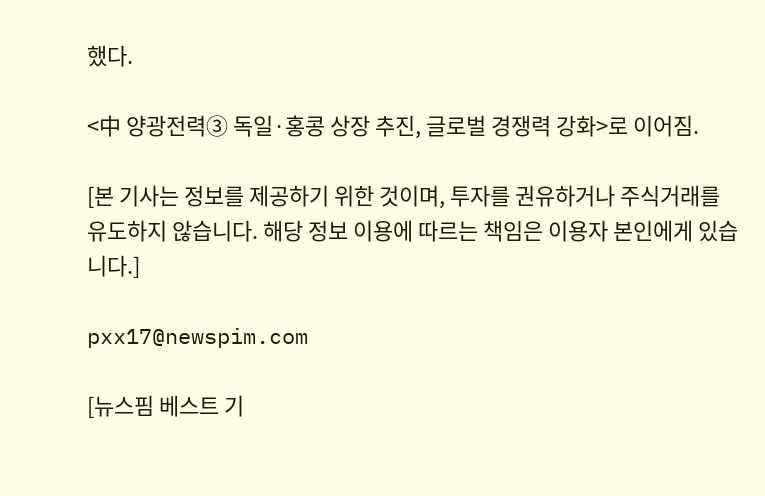했다.

<中 양광전력③ 독일·홍콩 상장 추진, 글로벌 경쟁력 강화>로 이어짐.

[본 기사는 정보를 제공하기 위한 것이며, 투자를 권유하거나 주식거래를 유도하지 않습니다. 해당 정보 이용에 따르는 책임은 이용자 본인에게 있습니다.]

pxx17@newspim.com

[뉴스핌 베스트 기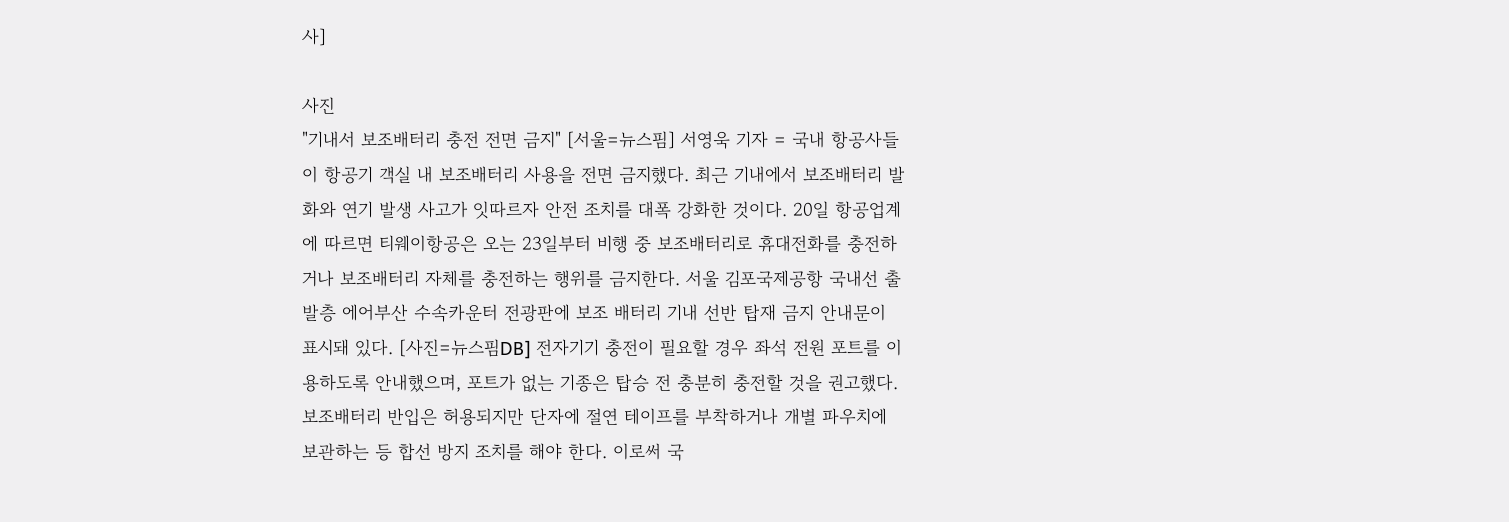사]

사진
"기내서 보조배터리 충전 전면 금지" [서울=뉴스핌] 서영욱 기자 = 국내 항공사들이 항공기 객실 내 보조배터리 사용을 전면 금지했다. 최근 기내에서 보조배터리 발화와 연기 발생 사고가 잇따르자 안전 조치를 대폭 강화한 것이다. 20일 항공업계에 따르면 티웨이항공은 오는 23일부터 비행 중 보조배터리로 휴대전화를 충전하거나 보조배터리 자체를 충전하는 행위를 금지한다. 서울 김포국제공항 국내선 출발층 에어부산 수속카운터 전광판에 보조 배터리 기내 선반 탑재 금지 안내문이 표시돼 있다. [사진=뉴스핌DB] 전자기기 충전이 필요할 경우 좌석 전원 포트를 이용하도록 안내했으며, 포트가 없는 기종은 탑승 전 충분히 충전할 것을 권고했다. 보조배터리 반입은 허용되지만 단자에 절연 테이프를 부착하거나 개별 파우치에 보관하는 등 합선 방지 조치를 해야 한다. 이로써 국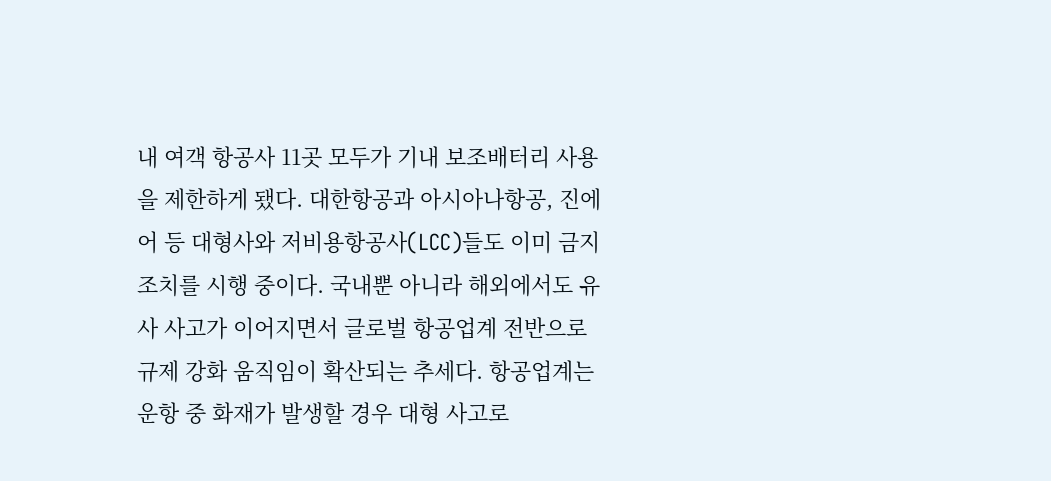내 여객 항공사 11곳 모두가 기내 보조배터리 사용을 제한하게 됐다. 대한항공과 아시아나항공, 진에어 등 대형사와 저비용항공사(LCC)들도 이미 금지 조치를 시행 중이다. 국내뿐 아니라 해외에서도 유사 사고가 이어지면서 글로벌 항공업계 전반으로 규제 강화 움직임이 확산되는 추세다. 항공업계는 운항 중 화재가 발생할 경우 대형 사고로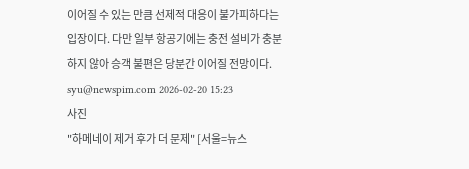이어질 수 있는 만큼 선제적 대응이 불가피하다는 입장이다. 다만 일부 항공기에는 충전 설비가 충분하지 않아 승객 불편은 당분간 이어질 전망이다. syu@newspim.com 2026-02-20 15:23
사진
"하메네이 제거 후가 더 문제" [서울=뉴스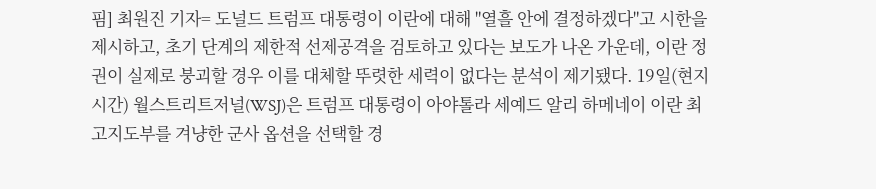핌] 최원진 기자= 도널드 트럼프 대통령이 이란에 대해 "열흘 안에 결정하겠다"고 시한을 제시하고, 초기 단계의 제한적 선제공격을 검토하고 있다는 보도가 나온 가운데, 이란 정권이 실제로 붕괴할 경우 이를 대체할 뚜렷한 세력이 없다는 분석이 제기됐다. 19일(현지시간) 월스트리트저널(WSJ)은 트럼프 대통령이 아야톨라 세예드 알리 하메네이 이란 최고지도부를 겨냥한 군사 옵션을 선택할 경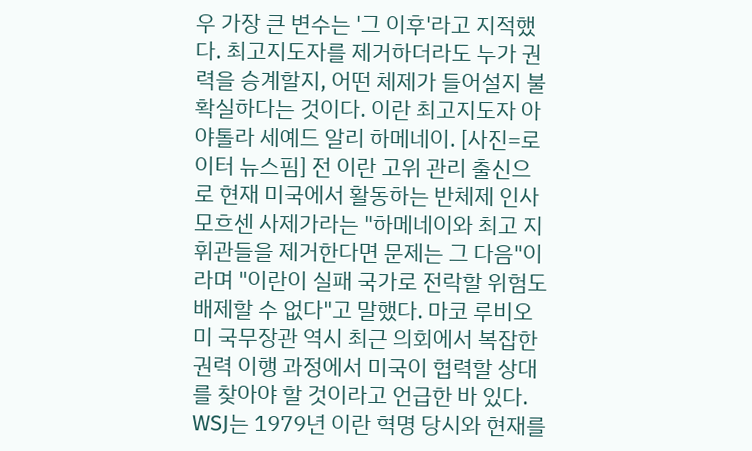우 가장 큰 변수는 '그 이후'라고 지적했다. 최고지도자를 제거하더라도 누가 권력을 승계할지, 어떤 체제가 들어설지 불확실하다는 것이다. 이란 최고지도자 아야톨라 세예드 알리 하메네이. [사진=로이터 뉴스핌] 전 이란 고위 관리 출신으로 현재 미국에서 활동하는 반체제 인사 모흐센 사제가라는 "하메네이와 최고 지휘관들을 제거한다면 문제는 그 다음"이라며 "이란이 실패 국가로 전락할 위험도 배제할 수 없다"고 말했다. 마코 루비오 미 국무장관 역시 최근 의회에서 복잡한 권력 이행 과정에서 미국이 협력할 상대를 찾아야 할 것이라고 언급한 바 있다. WSJ는 1979년 이란 혁명 당시와 현재를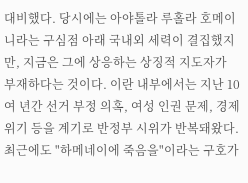대비했다. 당시에는 아야톨라 루홀라 호메이니라는 구심점 아래 국내외 세력이 결집했지만, 지금은 그에 상응하는 상징적 지도자가 부재하다는 것이다. 이란 내부에서는 지난 10여 년간 선거 부정 의혹, 여성 인권 문제, 경제 위기 등을 계기로 반정부 시위가 반복돼왔다. 최근에도 "하메네이에 죽음을"이라는 구호가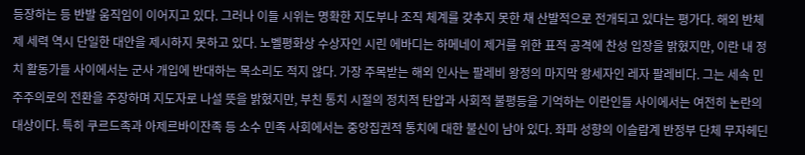등장하는 등 반발 움직임이 이어지고 있다. 그러나 이들 시위는 명확한 지도부나 조직 체계를 갖추지 못한 채 산발적으로 전개되고 있다는 평가다. 해외 반체제 세력 역시 단일한 대안을 제시하지 못하고 있다. 노벨평화상 수상자인 시린 에바디는 하메네이 제거를 위한 표적 공격에 찬성 입장을 밝혔지만, 이란 내 정치 활동가들 사이에서는 군사 개입에 반대하는 목소리도 적지 않다. 가장 주목받는 해외 인사는 팔레비 왕정의 마지막 왕세자인 레자 팔레비다. 그는 세속 민주주의로의 전환을 주장하며 지도자로 나설 뜻을 밝혔지만, 부친 통치 시절의 정치적 탄압과 사회적 불평등을 기억하는 이란인들 사이에서는 여전히 논란의 대상이다. 특히 쿠르드족과 아제르바이잔족 등 소수 민족 사회에서는 중앙집권적 통치에 대한 불신이 남아 있다. 좌파 성향의 이슬람계 반정부 단체 무자헤딘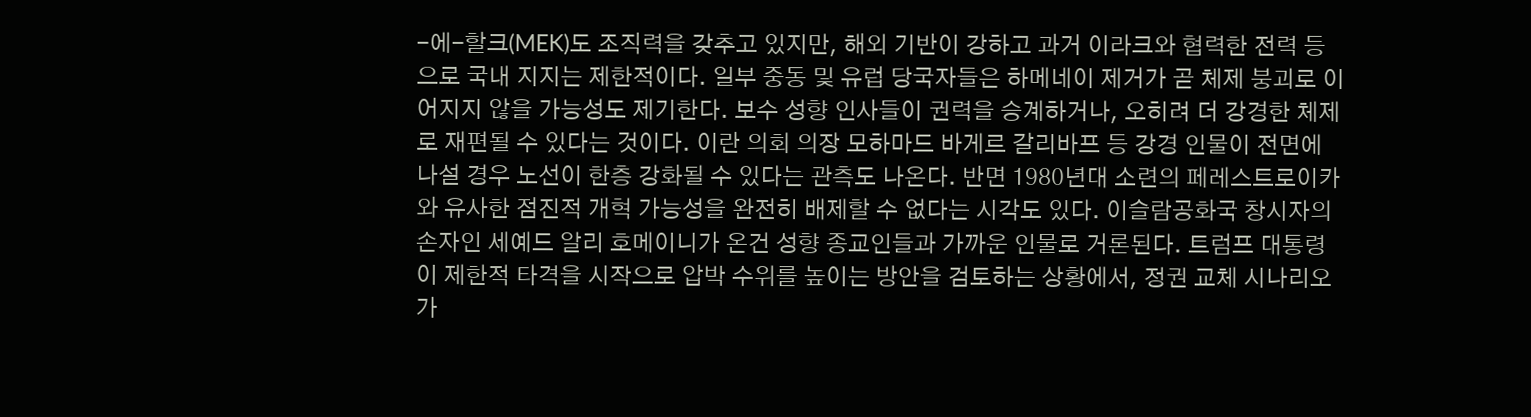-에-할크(MEK)도 조직력을 갖추고 있지만, 해외 기반이 강하고 과거 이라크와 협력한 전력 등으로 국내 지지는 제한적이다. 일부 중동 및 유럽 당국자들은 하메네이 제거가 곧 체제 붕괴로 이어지지 않을 가능성도 제기한다. 보수 성향 인사들이 권력을 승계하거나, 오히려 더 강경한 체제로 재편될 수 있다는 것이다. 이란 의회 의장 모하마드 바게르 갈리바프 등 강경 인물이 전면에 나설 경우 노선이 한층 강화될 수 있다는 관측도 나온다. 반면 1980년대 소련의 페레스트로이카와 유사한 점진적 개혁 가능성을 완전히 배제할 수 없다는 시각도 있다. 이슬람공화국 창시자의 손자인 세예드 알리 호메이니가 온건 성향 종교인들과 가까운 인물로 거론된다. 트럼프 대통령이 제한적 타격을 시작으로 압박 수위를 높이는 방안을 검토하는 상황에서, 정권 교체 시나리오가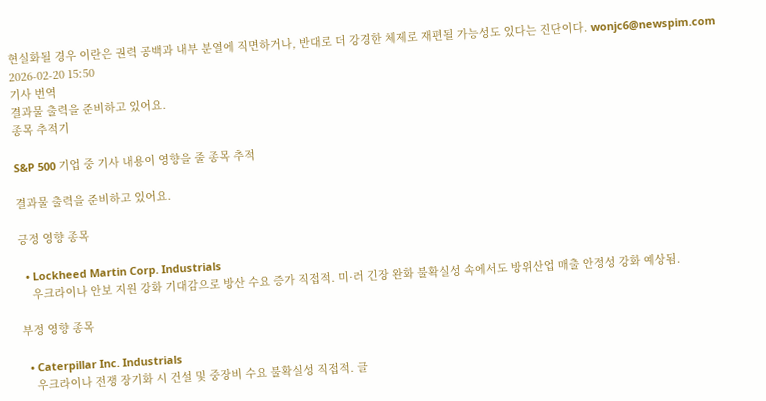현실화될 경우 이란은 권력 공백과 내부 분열에 직면하거나, 반대로 더 강경한 체제로 재편될 가능성도 있다는 진단이다. wonjc6@newspim.com     2026-02-20 15:50
기사 번역
결과물 출력을 준비하고 있어요.
종목 추적기

S&P 500 기업 중 기사 내용이 영향을 줄 종목 추적

결과물 출력을 준비하고 있어요.

긍정 영향 종목

  • Lockheed Martin Corp. Industrials
    우크라이나 안보 지원 강화 기대감으로 방산 수요 증가 직접적. 미·러 긴장 완화 불확실성 속에서도 방위산업 매출 안정성 강화 예상됨.

부정 영향 종목

  • Caterpillar Inc. Industrials
    우크라이나 전쟁 장기화 시 건설 및 중장비 수요 불확실성 직접적. 글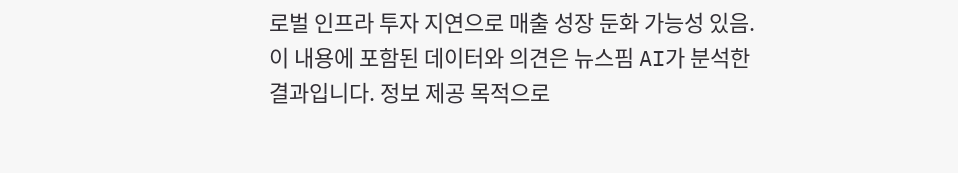로벌 인프라 투자 지연으로 매출 성장 둔화 가능성 있음.
이 내용에 포함된 데이터와 의견은 뉴스핌 AI가 분석한 결과입니다. 정보 제공 목적으로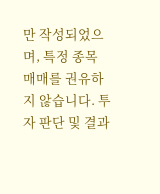만 작성되었으며, 특정 종목 매매를 권유하지 않습니다. 투자 판단 및 결과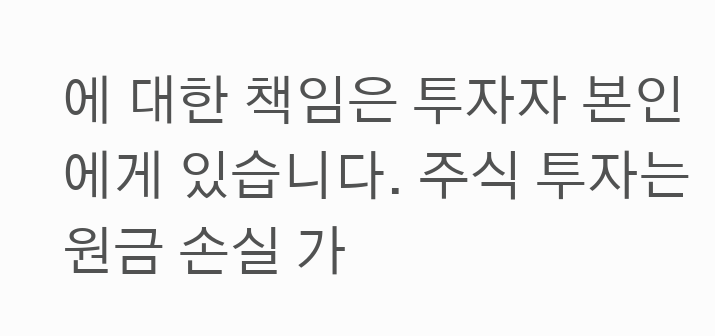에 대한 책임은 투자자 본인에게 있습니다. 주식 투자는 원금 손실 가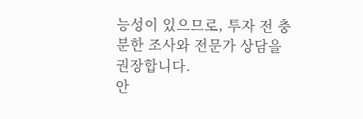능성이 있으므로, 투자 전 충분한 조사와 전문가 상담을 권장합니다.
안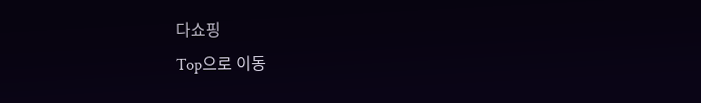다쇼핑
Top으로 이동